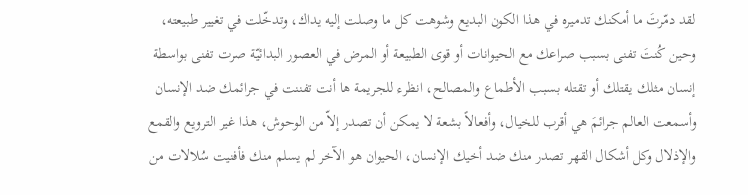لقد دمّرتَ ما أمكنك تدميره في هذا الكون البديع وشوهت كل ما وصلت إليه يداك، وتدخّلت في تغيير طبيعته، وحين كُنتَ تفنى بسبب صراعك مع الحيوانات أو قوى الطبيعة أو المرض في العصور البدائيّة صرت تفنى بواسطة إنسان مثلك يقتلك أو تقتله بسبب الأطماع والمصالح، انظرء للجريمة ها أنت تفننت في جرائمك ضد الإنسان وأسمعت العالم جرائمَ هي أقرب للخيال، وأفعالاً بشعة لا يمكن أن تصدر إلاّ من الوحوش، هذا غير الترويع والقمع والإذلال وكل أشكال القهر تصدر منك ضد أخيك الإنسان، الحيوان هو الآخر لم يسلم منك فأفنيت سُلالات من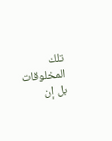تلك المخلوقات بل إن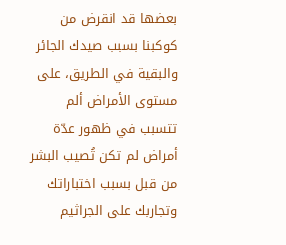بعضها قد انقرض من كوكبنا بسبب صيدك الجائر والبقية في الطريق، على مستوى الأمراض ألم تتسبب في ظهور عدّة أمراض لم تكن تُصيب البشر من قبل بسبب اختباراتك وتجاربك على الجراثيم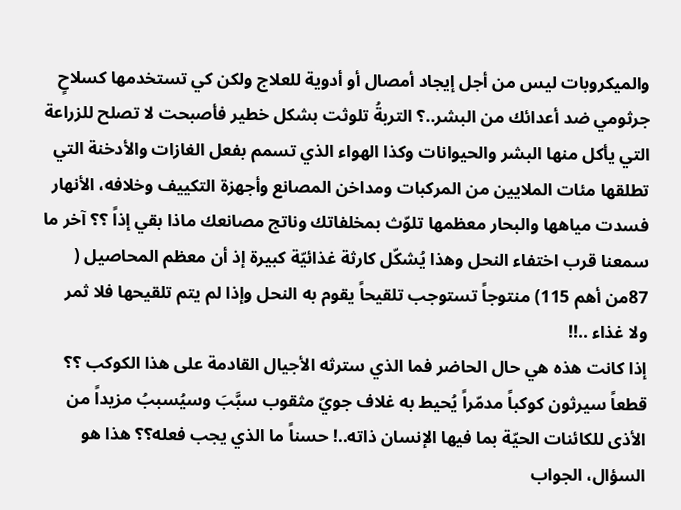والميكروبات ليس من أجل إيجاد أمصال أو أدوية للعلاج ولكن كي تستخدمها كسلاحٍ جرثومي ضد أعدائك من البشر..؟ التربةُ تلوثت بشكل خطير فأصبحت لا تصلح للزراعة التي يأكل منها البشر والحيوانات وكذا الهواء الذي تسمم بفعل الغازات والأدخنة التي تطلقها مئات الملايين من المركبات ومداخن المصانع وأجهزة التكييف وخلافه، الأنهار فسدت مياهها والبحار معظمها تلوّث بمخلفاتك وناتج مصانعك ماذا بقي إذاً ؟؟ آخر ما سمعنا قرب اختفاء النحل وهذا يُشكّل كارثة غذائيّة كبيرة إذ أن معظم المحاصيل ( 87من أهم 115) منتوجاً تستوجب تلقيحاً يقوم به النحل وإذا لم يتم تلقيحها فلا ثمر ولا غذاء ..!!
إذا كانت هذه هي حال الحاضر فما الذي سترثه الأجيال القادمة على هذا الكوكب ؟؟ قطعاً سيرثون كوكباً مدمّراً يُحيط به غلاف جويّ مثقوب سبَّبَ وسيُسببُ مزيداً من الأذى للكائنات الحيّة بما فيها الإنسان ذاته..! حسناً ما الذي يجب فعله؟؟ هذا هو السؤال، الجواب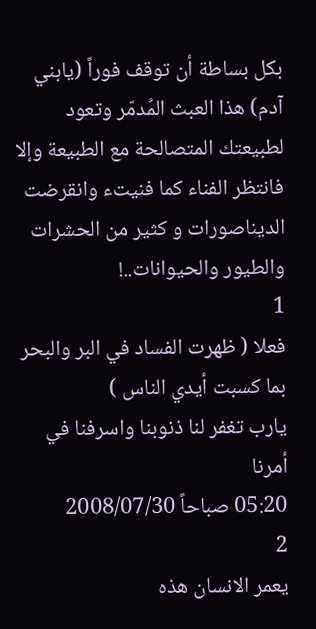بكل بساطة أن توقف فوراً (يابني آدم) هذا العبث المُدمّر وتعود لطبيعتك المتصالحة مع الطبيعة وإلا فانتظر الفناء كما فنيتء وانقرضت الديناصورات و كثير من الحشرات والطيور والحيوانات..!
1
فعلا ( ظهرت الفساد في البر والبحر بما كسبت أيدي الناس )
يارب تغفر لنا ذنوبنا واسرفنا في أمرنا
05:20 صباحاً 2008/07/30
2
يعمر الانسان هذه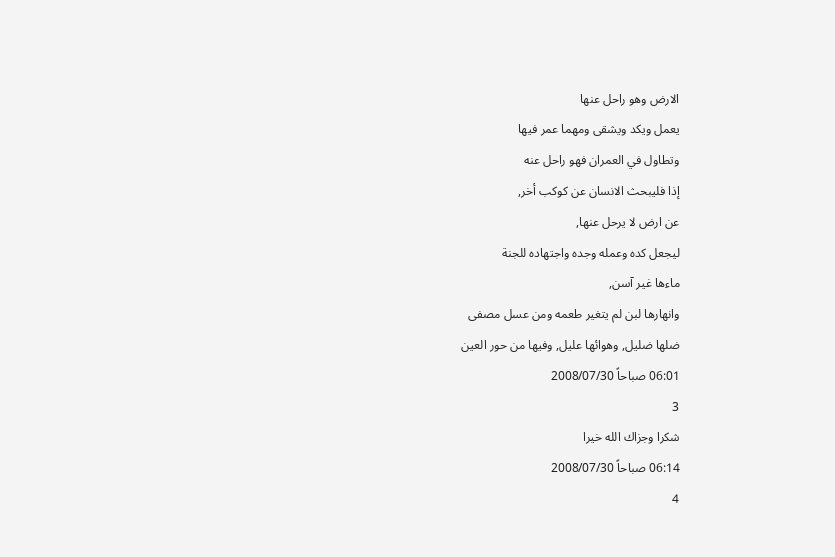الارض وهو راحل عنها
يعمل ويكد ويشقى ومهما عمر فيها
وتطاول في العمران فهو راحل عنه
إذا فليبحث الانسان عن كوكب أخر,
عن ارض لا يرحل عنها,
ليجعل كده وعمله وجده واجتهاده للجنة
ماءها غير آسن,
وانهارها لبن لم يتغير طعمه ومن عسل مصفى
ضلها ضليل, وهوائها عليل, وفيها من حور العين
06:01 صباحاً 2008/07/30
3
شكرا وجزاك الله خيرا
06:14 صباحاً 2008/07/30
4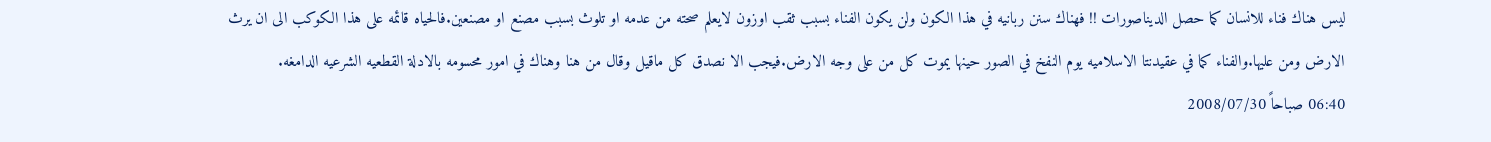ليس هناك فناء للانسان كما حصل الديناصورات !! فهناك سنن ربانيه في هذا الكون ولن يكون الفناء بسبب ثقب اوزون لايعلم صحته من عدمه او تلوث بسبب مصنع او مصنعين.فالحياه قائمه على هذا الكوكب الى ان يرث الارض ومن عليها.والفناء كما في عقيدنتا الاسلاميه يوم النفخ في الصور حينها يموت كل من على وجه الارض.فيجب الا نصدق كل ماقيل وقال من هنا وهناك في امور محسومه بالادلة القطعيه الشرعيه الدامغه.
06:40 صباحاً 2008/07/30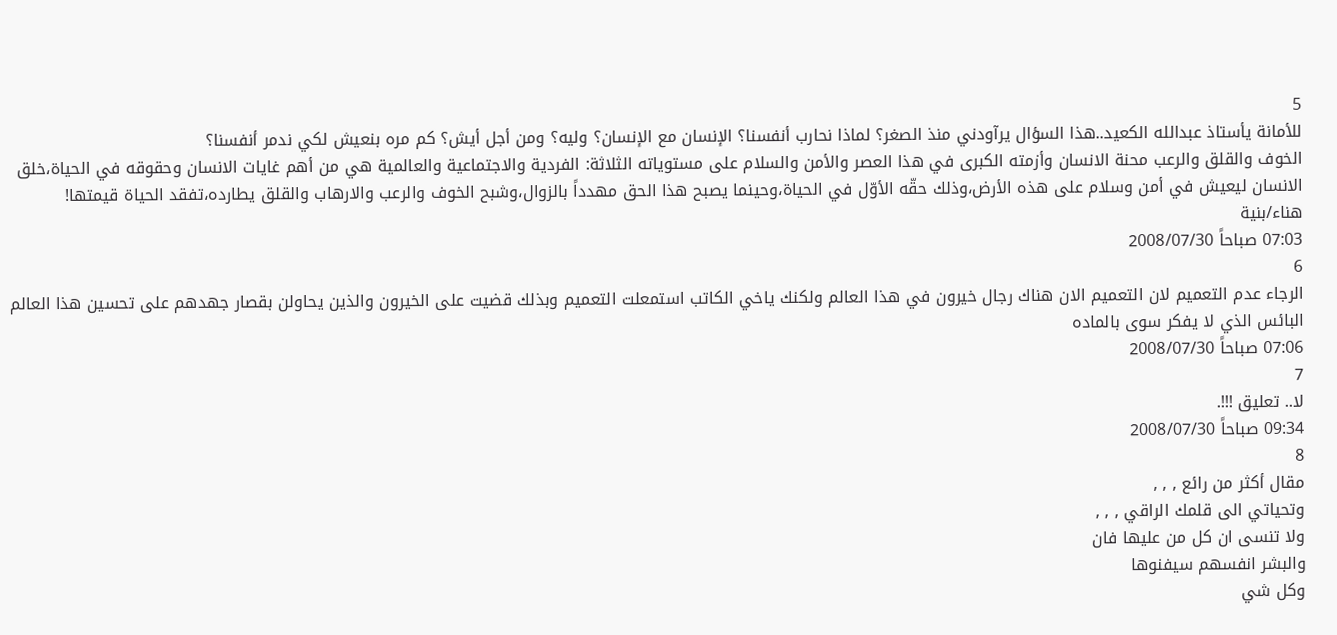5
للأمانة يأستاذ عبدالله الكعيد..هذا السؤال يرآودني منذ الصغر؟ لماذا نحارب أنفسنا؟ الإنسان مع الإنسان؟ وليه؟ ومن أجل أيش؟ كم مره بنعيش لكي ندمر أنفسنا؟
الخوف والقلق والرعب محنة الانسان وأزمته الكبرى في هذا العصر والأمن والسلام على مستوياته الثلاثة: الفردية والاجتماعية والعالمية هي من أهم غايات الانسان وحقوقه في الحياة،خلق الانسان ليعيش في أمن وسلام على هذه الأرض،وذلك حقّه الأوّل في الحياة،وحينما يصبح هذا الحق مهدداً بالزوال،وشبح الخوف والرعب والارهاب والقلق يطارده،تفقد الحياة قيمتها!
هناء/بنية
07:03 صباحاً 2008/07/30
6
الرجاء عدم التعميم لان التعميم الان هناك رجال خيرون في هذا العالم ولكنك ياخي الكاتب استمعلت التعميم وبذلك قضيت على الخيرون والذين يحاولن بقصار جهدهم على تحسين هذا العالم البائس الذي لا يفكر سوى بالماده
07:06 صباحاً 2008/07/30
7
لا.. تعليق !!!.
09:34 صباحاً 2008/07/30
8
مقال أكثر من رائع , , ,
وتحياتي الى قلمك الراقي , , ,
ولا تنسى ان كل من عليها فان
والبشر انفسهم سيفنوها
وكل شي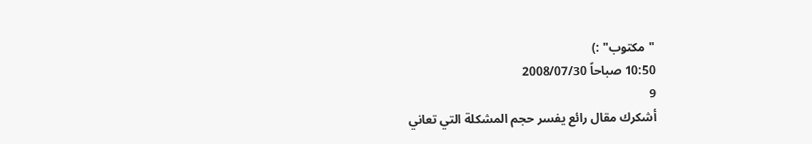"مكتوب" :)
10:50 صباحاً 2008/07/30
9
أشكرك مقال رائع يفسر حجم المشكلة التي تعاني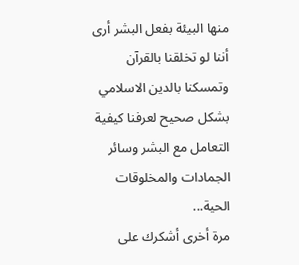منها البيئة بفعل البشر أرى أننا لو تخلقنا بالقرآن وتمسكنا بالدين الاسلامي بشكل صحيح لعرفنا كيفية التعامل مع البشر وسائر الجمادات والمخلوقات الحية...
مرة أخرى أشكرك على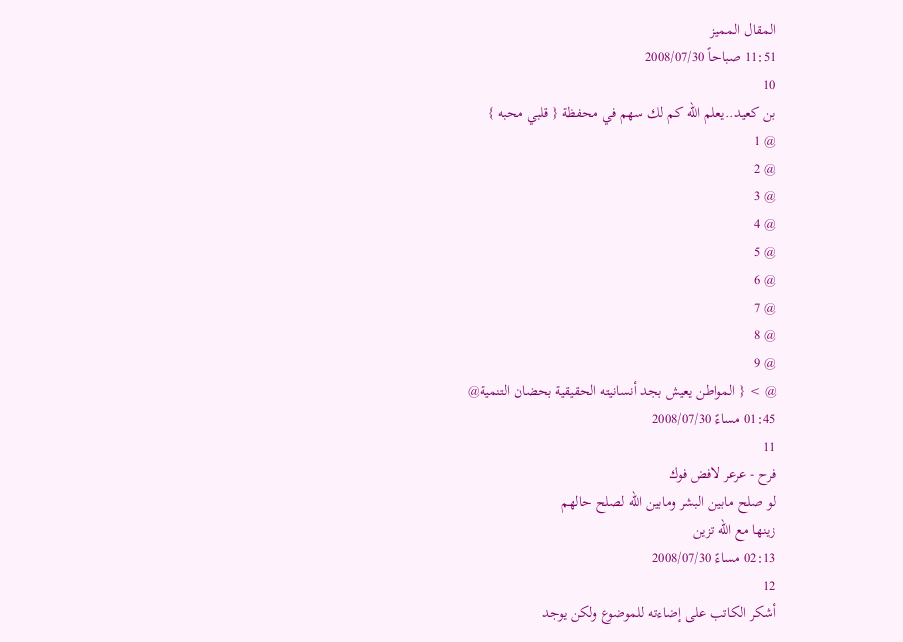المقال المميز
11:51 صباحاً 2008/07/30
10
بن كعيد..يعلم الله كم لك سهم في محفظة { قلبي محبه }
@ 1
@ 2
@ 3
@ 4
@ 5
@ 6
@ 7
@ 8
@ 9
@ > { المواطن يعيش بجد أنسانيته الحقيقية بحضان التنمية@
01:45 مساءً 2008/07/30
11
فرح - عرعر لافض فوك
لو صلح مابين البشر ومابين الله لصلح حالهم
زينها مع الله تزين
02:13 مساءً 2008/07/30
12
أشكر الكاتب على إضاءته للموضوع ولكن يوجد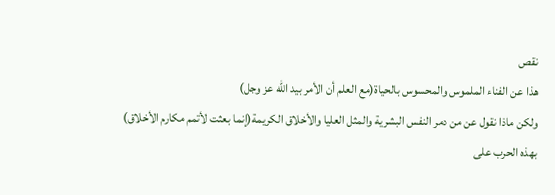نقص
هذا عن الفناء الملموس والمحسوس بالحياة(مع العلم أن الأمر بيد الله عز وجل)
ولكن ماذا نقول عن من دمر النفس البشرية والمثل العليا والأخلاق الكريمة(إنما بعثت لأتمم مكارم الأخلاق)
بهذه الحرب على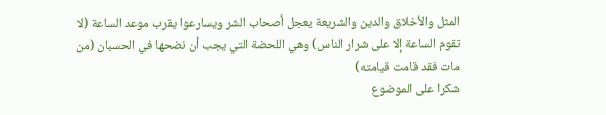المثل والأخلاق والدين والشريعة يعجل أصحاب الشر ويسارعوا يقرب موعد الساعة (لا تقوم الساعة إلا على شرار الناس) وهي اللحضة التي يجب أن نضحها في الحسبان (من مات فقد قامت قيامته)
شكرا على الموضوع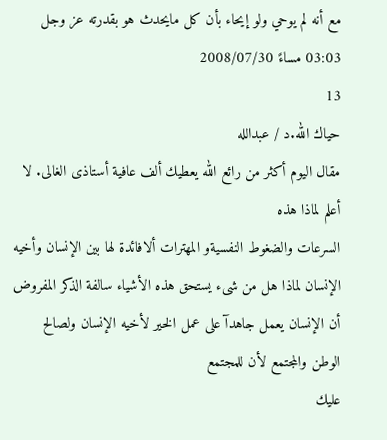مع أنه لم يوحي ولو إيحاء بأن كل مايحدث هو بقدرته عز وجل
03:03 مساءً 2008/07/30
13
حياك الله.د / عبدالله
مقال اليوم أكثر من رائع الله يعطيك ألف عافية أستاذى الغالى. لا أعلم لماذا هذه
السرعات والضغوط النفسيةو المهترات ألافائدة لها بين الإنسان وأخيه الإنسان لماذا هل من شىء يستحق هذه الأشياء سالفة الذكر المفروض أن الإنسان يعمل جاهدآ على عمل الخير لأخيه الإنسان ولصالح الوطن والمجتمع لأن للمجتمع
عليك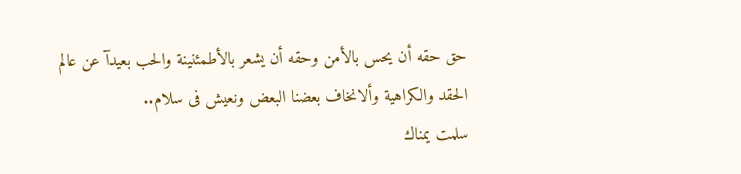حق حقه أن يحس بالأمن وحقه أن يشعر بالأطمئنينة والحب بعيدآ عن عالم
الحقد والكراهية وألانخاف بعضنا البعض ونعيش فى سلام..
سلمت يمناك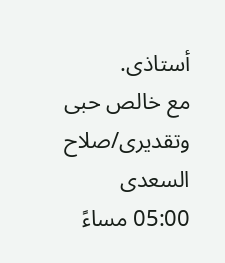أستاذى.
مع خالص حبى وتقديرى/صلاح السعدى
05:00 مساءً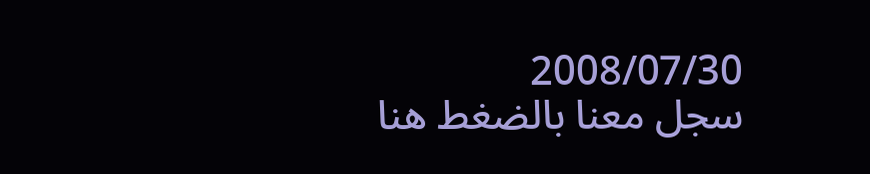2008/07/30
سجل معنا بالضغط هنا